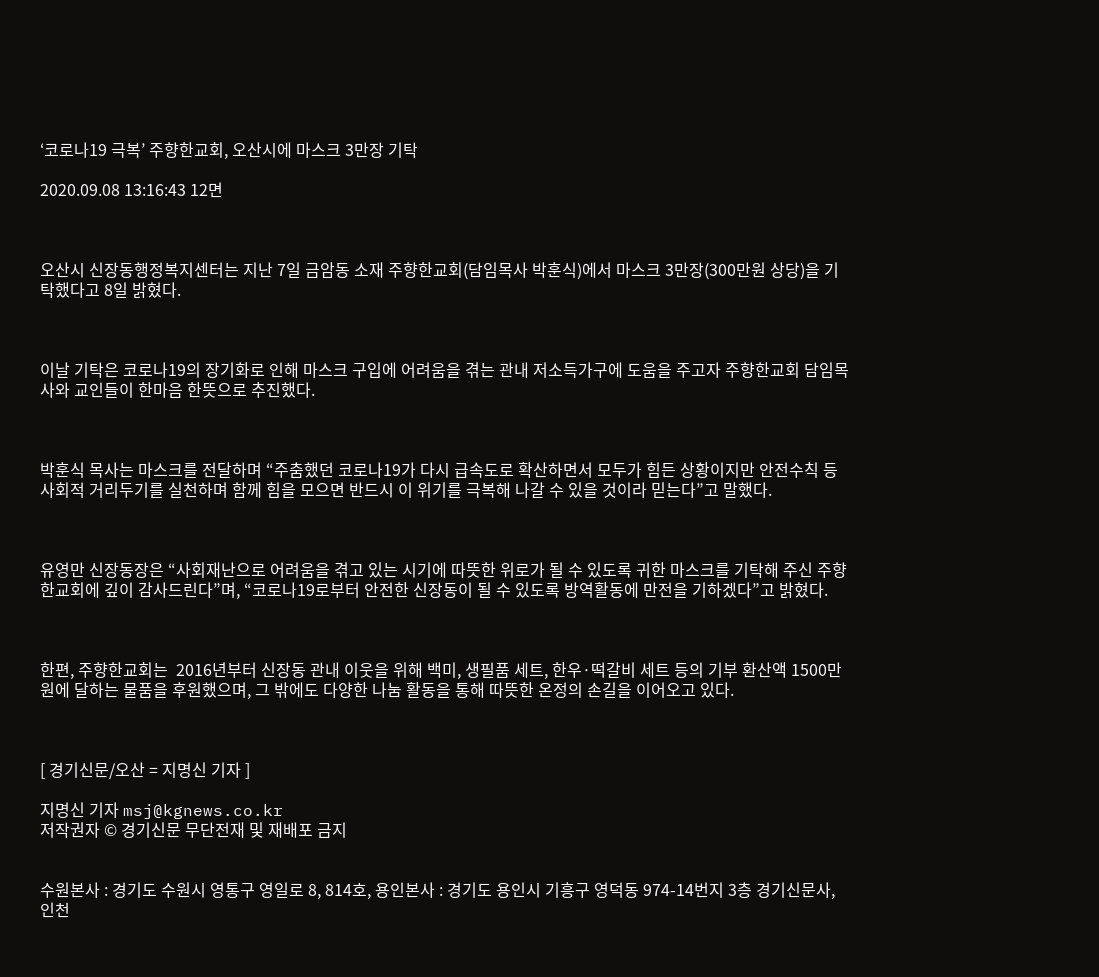‘코로나19 극복’ 주향한교회, 오산시에 마스크 3만장 기탁

2020.09.08 13:16:43 12면



오산시 신장동행정복지센터는 지난 7일 금암동 소재 주향한교회(담임목사 박훈식)에서 마스크 3만장(300만원 상당)을 기탁했다고 8일 밝혔다.



이날 기탁은 코로나19의 장기화로 인해 마스크 구입에 어려움을 겪는 관내 저소득가구에 도움을 주고자 주향한교회 담임목사와 교인들이 한마음 한뜻으로 추진했다.



박훈식 목사는 마스크를 전달하며 “주춤했던 코로나19가 다시 급속도로 확산하면서 모두가 힘든 상황이지만 안전수칙 등 사회적 거리두기를 실천하며 함께 힘을 모으면 반드시 이 위기를 극복해 나갈 수 있을 것이라 믿는다”고 말했다.



유영만 신장동장은 “사회재난으로 어려움을 겪고 있는 시기에 따뜻한 위로가 될 수 있도록 귀한 마스크를 기탁해 주신 주향한교회에 깊이 감사드린다”며, “코로나19로부터 안전한 신장동이 될 수 있도록 방역활동에 만전을 기하겠다”고 밝혔다.



한편, 주향한교회는  2016년부터 신장동 관내 이웃을 위해 백미, 생필품 세트, 한우·떡갈비 세트 등의 기부 환산액 1500만원에 달하는 물품을 후원했으며, 그 밖에도 다양한 나눔 활동을 통해 따뜻한 온정의 손길을 이어오고 있다.



[ 경기신문/오산 = 지명신 기자 ]

지명신 기자 msj@kgnews.co.kr
저작권자 © 경기신문 무단전재 및 재배포 금지


수원본사 : 경기도 수원시 영통구 영일로 8, 814호, 용인본사 : 경기도 용인시 기흥구 영덕동 974-14번지 3층 경기신문사, 인천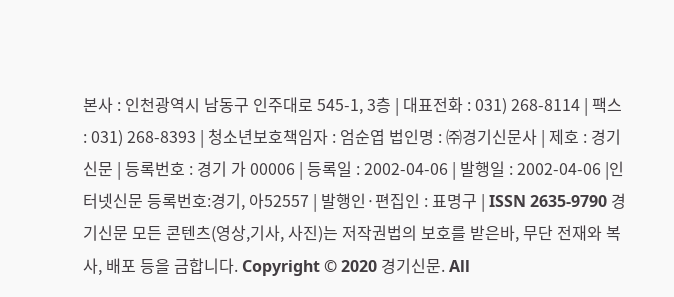본사 : 인천광역시 남동구 인주대로 545-1, 3층 | 대표전화 : 031) 268-8114 | 팩스 : 031) 268-8393 | 청소년보호책임자 : 엄순엽 법인명 : ㈜경기신문사 | 제호 : 경기신문 | 등록번호 : 경기 가 00006 | 등록일 : 2002-04-06 | 발행일 : 2002-04-06 |인터넷신문 등록번호:경기, 아52557 | 발행인·편집인 : 표명구 | ISSN 2635-9790 경기신문 모든 콘텐츠(영상,기사, 사진)는 저작권법의 보호를 받은바, 무단 전재와 복사, 배포 등을 금합니다. Copyright © 2020 경기신문. All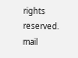rights reserved. mail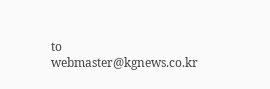to webmaster@kgnews.co.kr